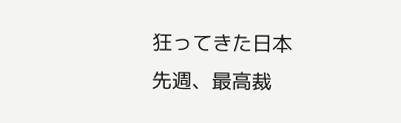狂ってきた日本
先週、最高裁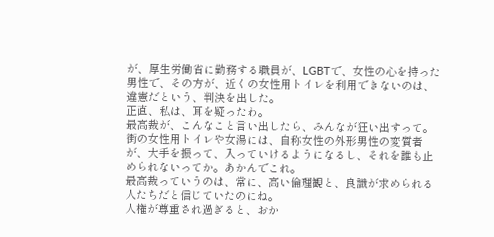が、厚生労働省に勤務する職員が、LGBTで、女性の心を持った男性で、その方が、近くの女性用トイレを利用できないのは、違憲だという、判決を出した。
正直、私は、耳を疑ったわ。
最高裁が、こんなこと言い出したら、みんなが狂い出すって。
街の女性用トイレや女湯には、自称女性の外形男性の変質者が、大手を振って、入っていけるようになるし、それを誰も止められないってか。あかんでこれ。
最高裁っていうのは、常に、高い倫理観と、良識が求められる人たちだと信じていたのにね。
人権が尊重され過ぎると、おか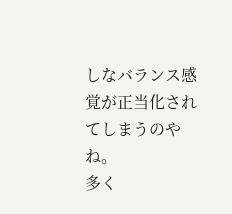しなバランス感覚が正当化されてしまうのやね。
多く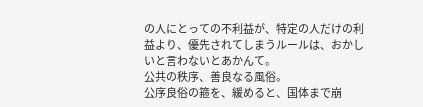の人にとっての不利益が、特定の人だけの利益より、優先されてしまうルールは、おかしいと言わないとあかんて。
公共の秩序、善良なる風俗。
公序良俗の箍を、緩めると、国体まで崩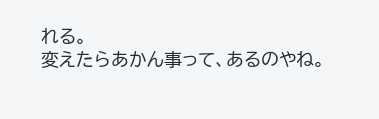れる。
変えたらあかん事って、あるのやね。